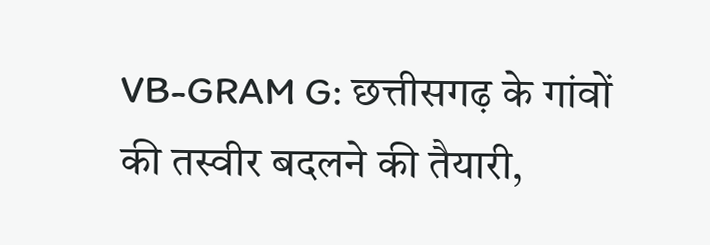VB-GRAM G: छत्तीसगढ़ के गांवों की तस्वीर बदलने की तैयारी,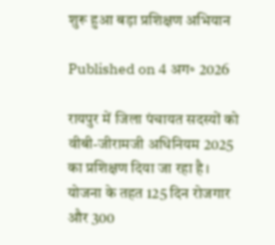शुरू हुआ बड़ा प्रशिक्षण अभियान

Published on 4 अग॰ 2026

रायपुर में जिला पंचायत सदस्यों को वीबी-जीरामजी अधिनियम 2025 का प्रशिक्षण दिया जा रहा है। योजना के तहत 125 दिन रोजगार और 300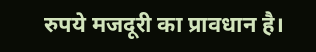रुपये मजदूरी का प्रावधान है।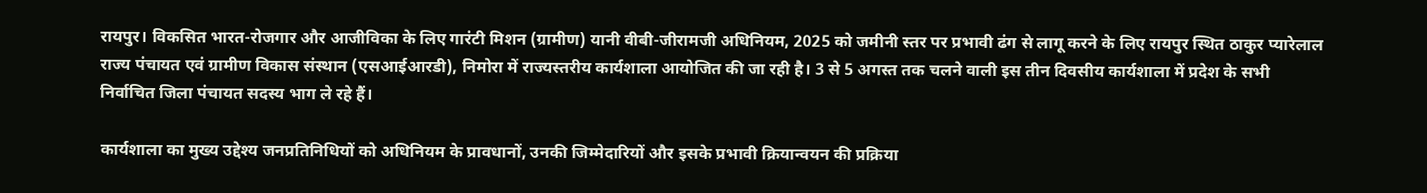रायपुर। विकसित भारत-रोजगार और आजीविका के लिए गारंटी मिशन (ग्रामीण) यानी वीबी-जीरामजी अधिनियम, 2025 को जमीनी स्तर पर प्रभावी ढंग से लागू करने के लिए रायपुर स्थित ठाकुर प्यारेलाल राज्य पंचायत एवं ग्रामीण विकास संस्थान (एसआईआरडी), निमोरा में राज्यस्तरीय कार्यशाला आयोजित की जा रही है। 3 से 5 अगस्त तक चलने वाली इस तीन दिवसीय कार्यशाला में प्रदेश के सभी निर्वाचित जिला पंचायत सदस्य भाग ले रहे हैं।

कार्यशाला का मुख्य उद्देश्य जनप्रतिनिधियों को अधिनियम के प्रावधानों, उनकी जिम्मेदारियों और इसके प्रभावी क्रियान्वयन की प्रक्रिया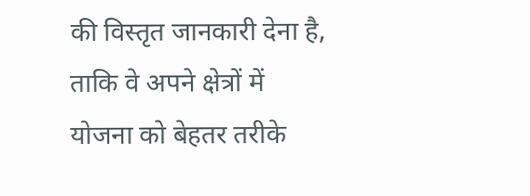की विस्तृत जानकारी देना है, ताकि वे अपने क्षेत्रों में योजना को बेहतर तरीके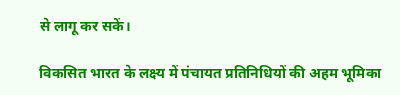से लागू कर सकें।

विकसित भारत के लक्ष्य में पंचायत प्रतिनिधियों की अहम भूमिका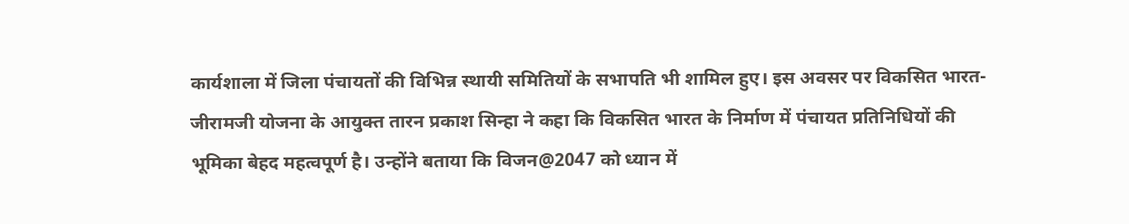कार्यशाला में जिला पंचायतों की विभिन्न स्थायी समितियों के सभापति भी शामिल हुए। इस अवसर पर विकसित भारत-जीरामजी योजना के आयुक्त तारन प्रकाश सिन्हा ने कहा कि विकसित भारत के निर्माण में पंचायत प्रतिनिधियों की भूमिका बेहद महत्वपूर्ण है। उन्होंने बताया कि विजन@2047 को ध्यान में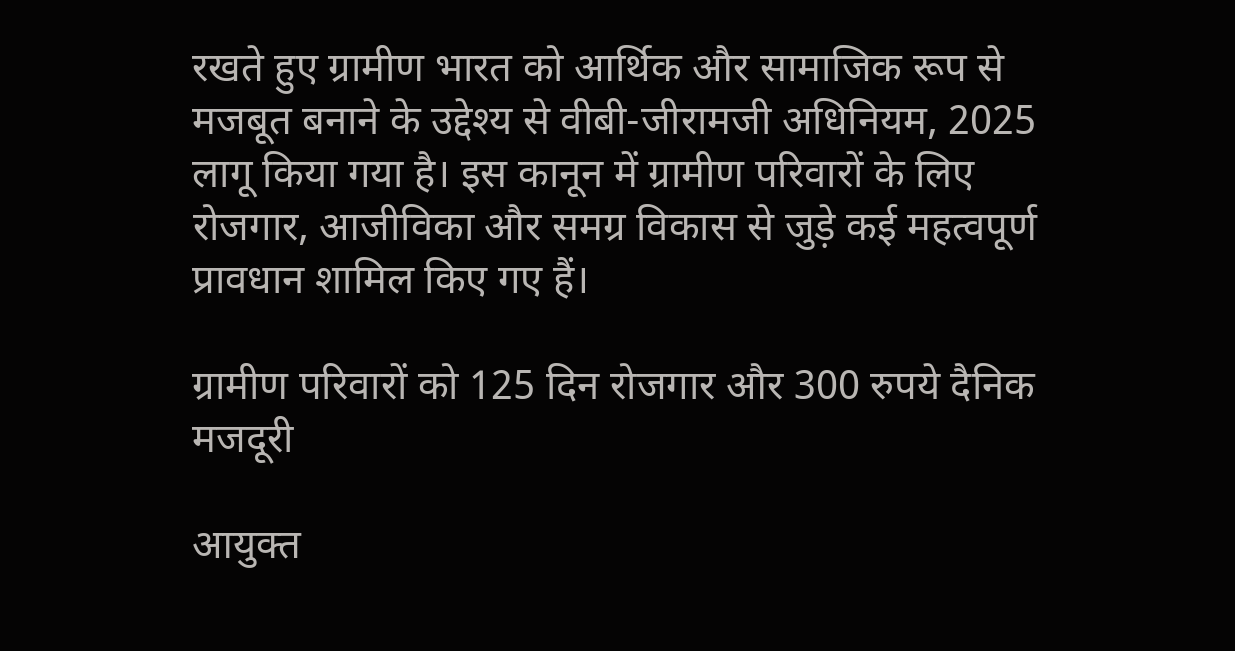रखते हुए ग्रामीण भारत को आर्थिक और सामाजिक रूप से मजबूत बनाने के उद्देश्य से वीबी-जीरामजी अधिनियम, 2025 लागू किया गया है। इस कानून में ग्रामीण परिवारों के लिए रोजगार, आजीविका और समग्र विकास से जुड़े कई महत्वपूर्ण प्रावधान शामिल किए गए हैं।

ग्रामीण परिवारों को 125 दिन रोजगार और 300 रुपये दैनिक मजदूरी

आयुक्त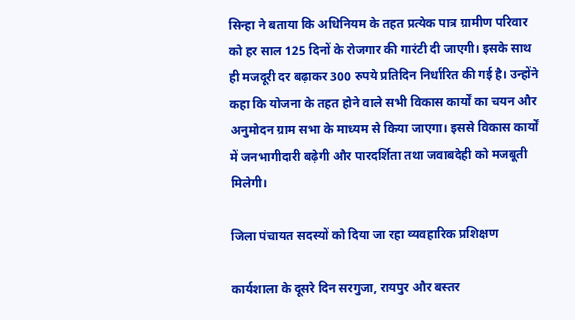सिन्हा ने बताया कि अधिनियम के तहत प्रत्येक पात्र ग्रामीण परिवार को हर साल 125 दिनों के रोजगार की गारंटी दी जाएगी। इसके साथ ही मजदूरी दर बढ़ाकर 300 रुपये प्रतिदिन निर्धारित की गई है। उन्होंने कहा कि योजना के तहत होने वाले सभी विकास कार्यों का चयन और अनुमोदन ग्राम सभा के माध्यम से किया जाएगा। इससे विकास कार्यों में जनभागीदारी बढ़ेगी और पारदर्शिता तथा जवाबदेही को मजबूती मिलेगी।

जिला पंचायत सदस्यों को दिया जा रहा व्यवहारिक प्रशिक्षण

कार्यशाला के दूसरे दिन सरगुजा, रायपुर और बस्तर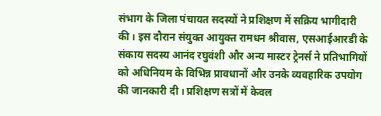संभाग के जिला पंचायत सदस्यों ने प्रशिक्षण में सक्रिय भागीदारी की। इस दौरान संयुक्त आयुक्त रामधन श्रीवास, एसआईआरडी के संकाय सदस्य आनंद रघुवंशी और अन्य मास्टर ट्रेनर्स ने प्रतिभागियों को अधिनियम के विभिन्न प्रावधानों और उनके व्यवहारिक उपयोग की जानकारी दी। प्रशिक्षण सत्रों में केवल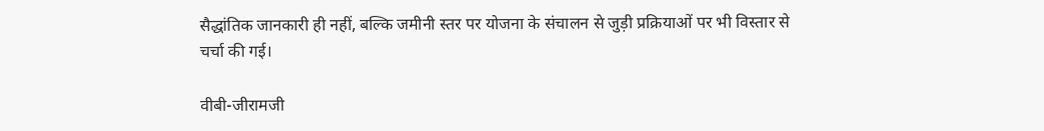सैद्धांतिक जानकारी ही नहीं, बल्कि जमीनी स्तर पर योजना के संचालन से जुड़ी प्रक्रियाओं पर भी विस्तार से चर्चा की गई।

वीबी-जीरामजी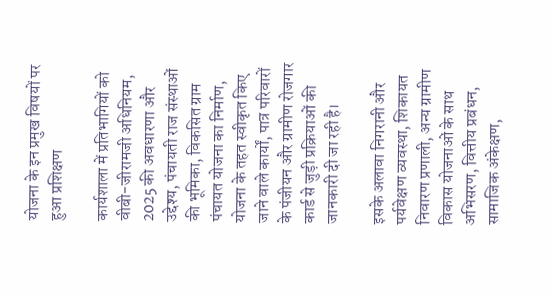योजना के इन प्रमुख विषयों पर हुआ प्रशिक्षण

कार्यशाला में प्रतिभागियों को वीबी-जीरामजी अधिनियम, 2025 की अवधारणा और उद्देश्य, पंचायती राज संस्थाओं की भूमिका, विकसित ग्राम पंचायत योजना का निर्माण, योजना के तहत स्वीकृत किए जाने वाले कार्यों, पात्र परिवारों के पंजीयन और ग्रामीण रोजगार कार्ड से जुड़ी प्रक्रियाओं की जानकारी दी जा रही है।

इसके अलावा निगरानी और पर्यवेक्षण व्यवस्था, शिकायत निवारण प्रणाली, अन्य ग्रामीण विकास योजनाओं के साथ अभिसरण, वित्तीय प्रबंधन, सामाजिक अंकेक्षण,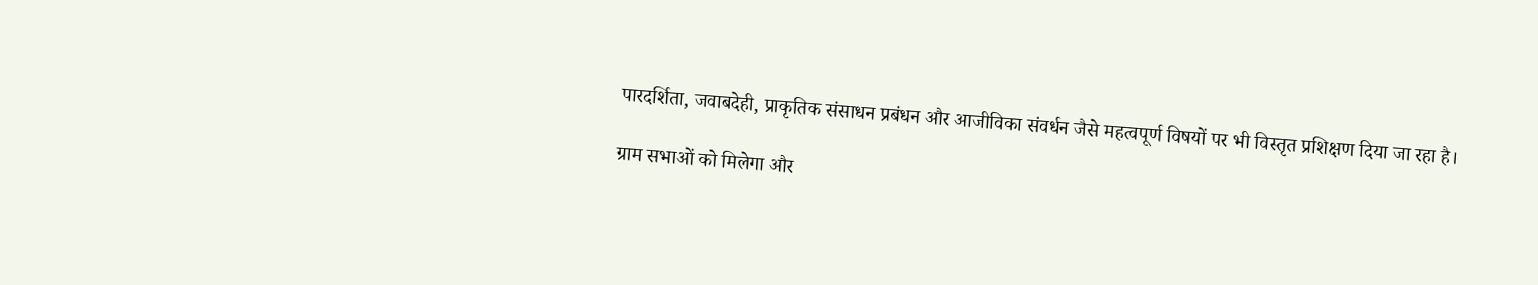पारदर्शिता, जवाबदेही, प्राकृतिक संसाधन प्रबंधन और आजीविका संवर्धन जैसे महत्वपूर्ण विषयों पर भी विस्तृत प्रशिक्षण दिया जा रहा है।

ग्राम सभाओं को मिलेगा और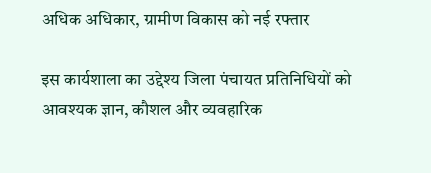अधिक अधिकार, ग्रामीण विकास को नई रफ्तार

इस कार्यशाला का उद्देश्य जिला पंचायत प्रतिनिधियों को आवश्यक ज्ञान, कौशल और व्यवहारिक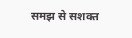समझ से सशक्त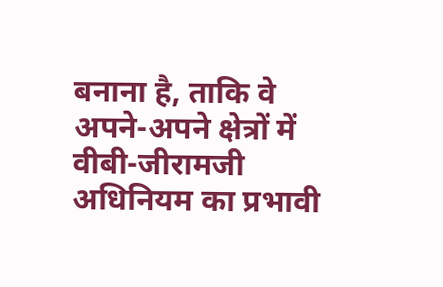बनाना है, ताकि वे अपने-अपने क्षेत्रों में वीबी-जीरामजी अधिनियम का प्रभावी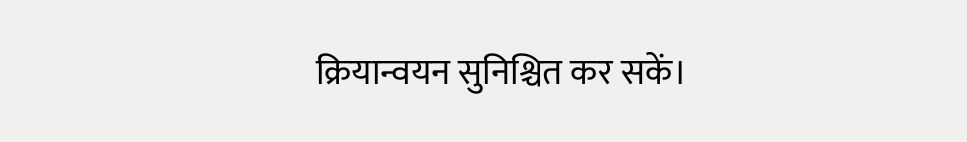क्रियान्वयन सुनिश्चित कर सकें।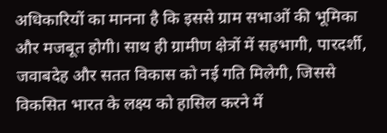अधिकारियों का मानना है कि इससे ग्राम सभाओं की भूमिका और मजबूत होगी। साथ ही ग्रामीण क्षेत्रों में सहभागी, पारदर्शी, जवाबदेह और सतत विकास को नई गति मिलेगी, जिससे विकसित भारत के लक्ष्य को हासिल करने में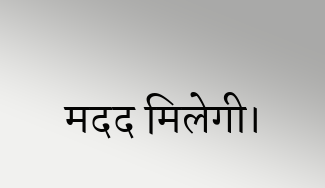मदद मिलेगी।